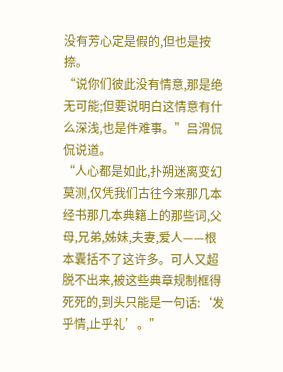没有芳心定是假的,但也是按捺。
“说你们彼此没有情意,那是绝无可能;但要说明白这情意有什么深浅,也是件难事。”吕渭侃侃说道。
“人心都是如此,扑朔迷离变幻莫测,仅凭我们古往今来那几本经书那几本典籍上的那些词,父母,兄弟,姊妹,夫妻,爱人——根本囊括不了这许多。可人又超脱不出来,被这些典章规制框得死死的,到头只能是一句话:‘发乎情,止乎礼’。”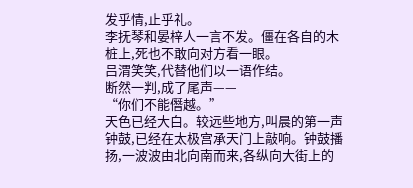发乎情,止乎礼。
李抚琴和晏梓人一言不发。僵在各自的木桩上,死也不敢向对方看一眼。
吕渭笑笑,代替他们以一语作结。
断然一判,成了尾声——
“你们不能僭越。”
天色已经大白。较远些地方,叫晨的第一声钟鼓,已经在太极宫承天门上敲响。钟鼓播扬,一波波由北向南而来,各纵向大街上的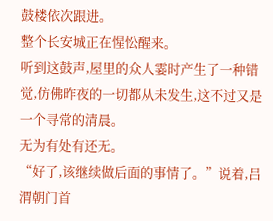鼓楼依次跟进。
整个长安城正在惺忪醒来。
听到这鼓声,屋里的众人霎时产生了一种错觉,仿佛昨夜的一切都从未发生,这不过又是一个寻常的清晨。
无为有处有还无。
“好了,该继续做后面的事情了。”说着,吕渭朝门首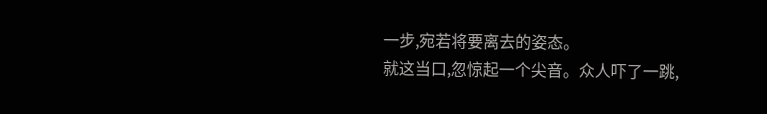一步,宛若将要离去的姿态。
就这当口,忽惊起一个尖音。众人吓了一跳,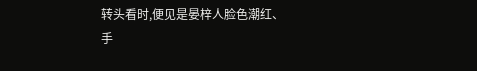转头看时,便见是晏梓人脸色潮红、手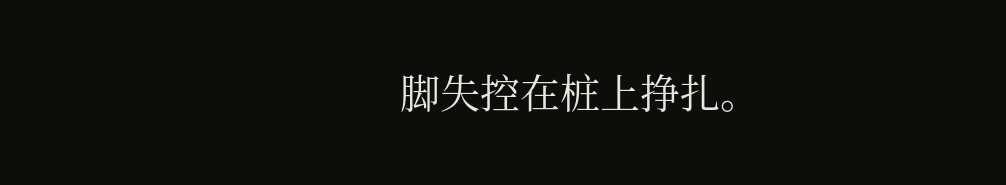脚失控在桩上挣扎。